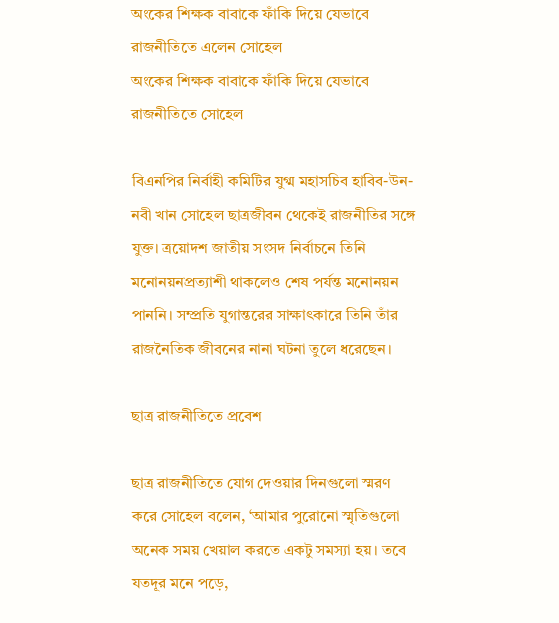অংকের শিক্ষক বাবাকে ফাঁকি দিয়ে যেভাবে রাজনীতিতে এলেন সোহেল
অংকের শিক্ষক বাবাকে ফাঁকি দিয়ে যেভাবে রাজনীতিতে সোহেল

বিএনপির নির্বাহী কমিটির যুগ্ম মহাসচিব হাবিব-উন-নবী খান সোহেল ছাত্রজীবন থেকেই রাজনীতির সঙ্গে যুক্ত। ত্রয়োদশ জাতীয় সংসদ নির্বাচনে তিনি মনোনয়নপ্রত্যাশী থাকলেও শেষ পর্যন্ত মনোনয়ন পাননি। সম্প্রতি যুগান্তরের সাক্ষাৎকারে তিনি তাঁর রাজনৈতিক জীবনের নানা ঘটনা তুলে ধরেছেন।

ছাত্র রাজনীতিতে প্রবেশ

ছাত্র রাজনীতিতে যোগ দেওয়ার দিনগুলো স্মরণ করে সোহেল বলেন, ‘আমার পুরোনো স্মৃতিগুলো অনেক সময় খেয়াল করতে একটু সমস্যা হয়। তবে যতদূর মনে পড়ে,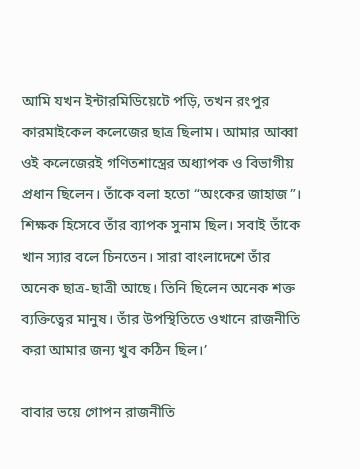আমি যখন ইন্টারমিডিয়েটে পড়ি, তখন রংপুর কারমাইকেল কলেজের ছাত্র ছিলাম। আমার আব্বা ওই কলেজেরই গণিতশাস্ত্রের অধ্যাপক ও বিভাগীয় প্রধান ছিলেন। তাঁকে বলা হতো “অংকের জাহাজ”। শিক্ষক হিসেবে তাঁর ব্যাপক সুনাম ছিল। সবাই তাঁকে খান স্যার বলে চিনতেন। সারা বাংলাদেশে তাঁর অনেক ছাত্র-ছাত্রী আছে। তিনি ছিলেন অনেক শক্ত ব্যক্তিত্বের মানুষ। তাঁর উপস্থিতিতে ওখানে রাজনীতি করা আমার জন্য খুব কঠিন ছিল।’

বাবার ভয়ে গোপন রাজনীতি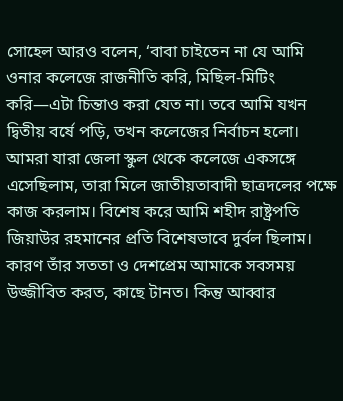সোহেল আরও বলেন, ‘বাবা চাইতেন না যে আমি ওনার কলেজে রাজনীতি করি, মিছিল-মিটিং করি—এটা চিন্তাও করা যেত না। তবে আমি যখন দ্বিতীয় বর্ষে পড়ি, তখন কলেজের নির্বাচন হলো। আমরা যারা জেলা স্কুল থেকে কলেজে একসঙ্গে এসেছিলাম, তারা মিলে জাতীয়তাবাদী ছাত্রদলের পক্ষে কাজ করলাম। বিশেষ করে আমি শহীদ রাষ্ট্রপতি জিয়াউর রহমানের প্রতি বিশেষভাবে দুর্বল ছিলাম। কারণ তাঁর সততা ও দেশপ্রেম আমাকে সবসময় উজ্জীবিত করত, কাছে টানত। কিন্তু আব্বার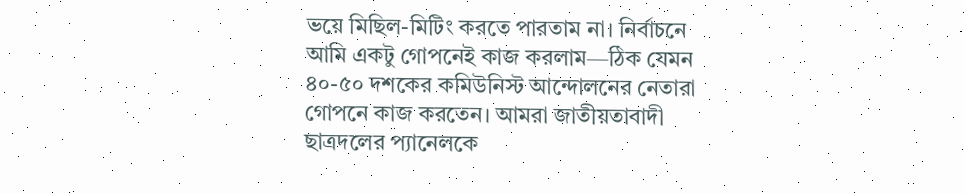ভয়ে মিছিল-মিটিং করতে পারতাম না। নির্বাচনে আমি একটু গোপনেই কাজ করলাম—ঠিক যেমন ৪০-৫০ দশকের কমিউনিস্ট আন্দোলনের নেতারা গোপনে কাজ করতেন। আমরা জাতীয়তাবাদী ছাত্রদলের প্যানেলকে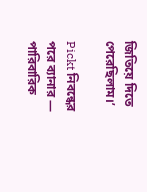জিতিয়ে দিতে পেরেছিলাম।’

Pickt নিবন্ধের পরে ব্যানার — পারিবারিক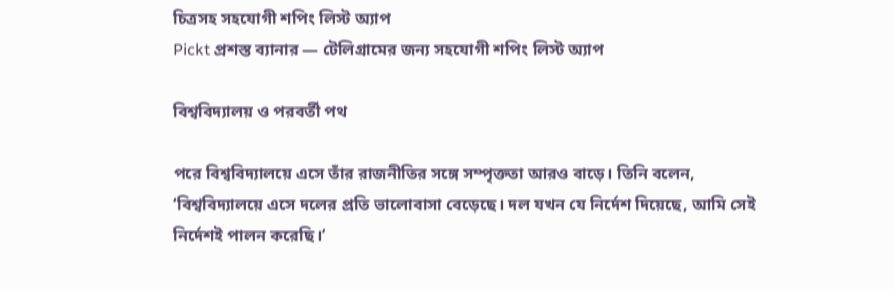চিত্রসহ সহযোগী শপিং লিস্ট অ্যাপ
Pickt প্রশস্ত ব্যানার — টেলিগ্রামের জন্য সহযোগী শপিং লিস্ট অ্যাপ

বিশ্ববিদ্যালয় ও পরবর্তী পথ

পরে বিশ্ববিদ্যালয়ে এসে তাঁর রাজনীতির সঙ্গে সম্পৃক্ততা আরও বাড়ে। তিনি বলেন, ‘বিশ্ববিদ্যালয়ে এসে দলের প্রতি ভালোবাসা বেড়েছে। দল যখন যে নির্দেশ দিয়েছে, আমি সেই নির্দেশই পালন করেছি।’